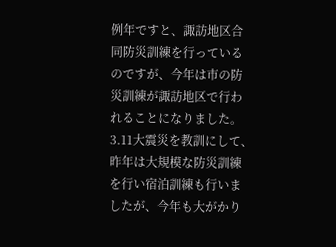例年ですと、諏訪地区合同防災訓練を行っているのですが、今年は市の防災訓練が諏訪地区で行われることになりました。
3.11大震災を教訓にして、昨年は大規模な防災訓練を行い宿泊訓練も行いましたが、今年も大がかり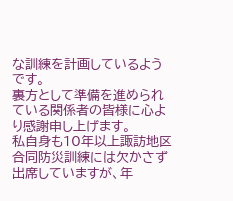な訓練を計画しているようです。
裏方として準備を進められている関係者の皆様に心より感謝申し上げます。
私自身も10年以上諏訪地区合同防災訓練には欠かさず出席していますが、年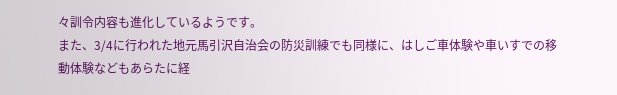々訓令内容も進化しているようです。
また、3/4に行われた地元馬引沢自治会の防災訓練でも同様に、はしご車体験や車いすでの移動体験などもあらたに経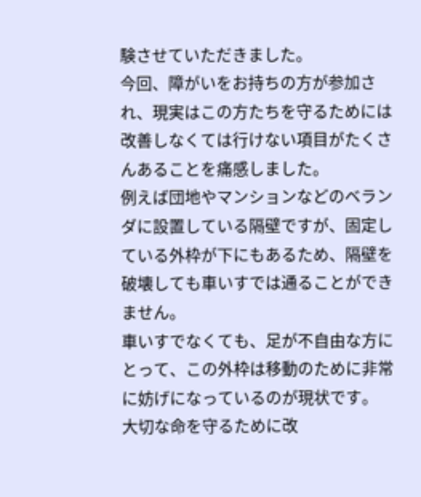験させていただきました。
今回、障がいをお持ちの方が参加され、現実はこの方たちを守るためには改善しなくては行けない項目がたくさんあることを痛感しました。
例えば団地やマンションなどのベランダに設置している隔壁ですが、固定している外枠が下にもあるため、隔壁を破壊しても車いすでは通ることができません。
車いすでなくても、足が不自由な方にとって、この外枠は移動のために非常に妨げになっているのが現状です。
大切な命を守るために改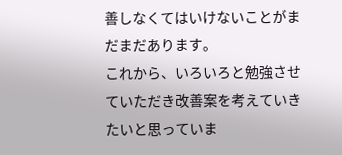善しなくてはいけないことがまだまだあります。
これから、いろいろと勉強させていただき改善案を考えていきたいと思っていま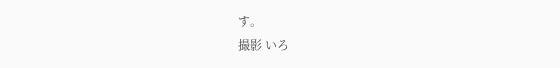す。
撮影 いろ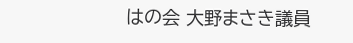はの会 大野まさき議員